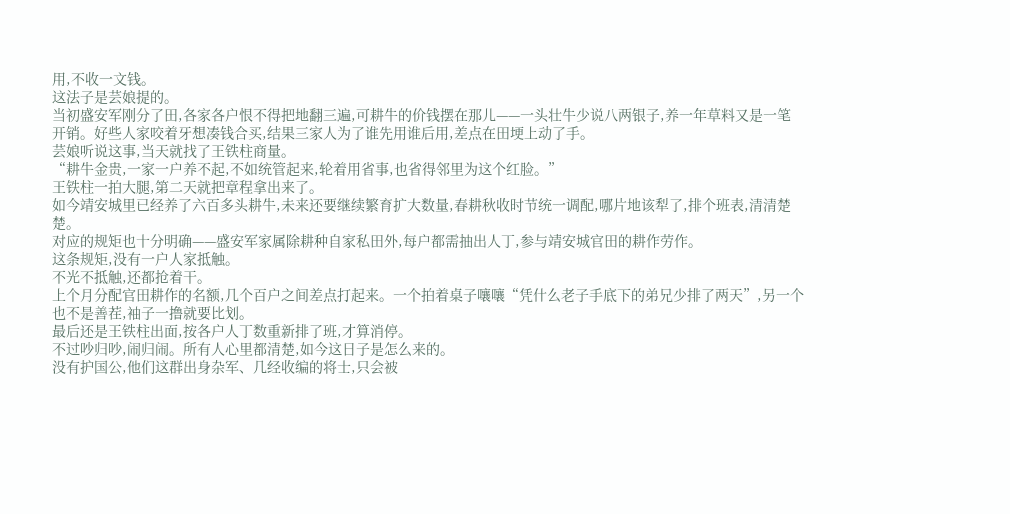用,不收一文钱。
这法子是芸娘提的。
当初盛安军刚分了田,各家各户恨不得把地翻三遍,可耕牛的价钱摆在那儿——一头壮牛少说八两银子,养一年草料又是一笔开销。好些人家咬着牙想凑钱合买,结果三家人为了谁先用谁后用,差点在田埂上动了手。
芸娘听说这事,当天就找了王铁柱商量。
“耕牛金贵,一家一户养不起,不如统管起来,轮着用省事,也省得邻里为这个红脸。”
王铁柱一拍大腿,第二天就把章程拿出来了。
如今靖安城里已经养了六百多头耕牛,未来还要继续繁育扩大数量,春耕秋收时节统一调配,哪片地该犁了,排个班表,清清楚楚。
对应的规矩也十分明确——盛安军家属除耕种自家私田外,每户都需抽出人丁,参与靖安城官田的耕作劳作。
这条规矩,没有一户人家抵触。
不光不抵触,还都抢着干。
上个月分配官田耕作的名额,几个百户之间差点打起来。一个拍着桌子嚷嚷“凭什么老子手底下的弟兄少排了两天”,另一个也不是善茬,袖子一撸就要比划。
最后还是王铁柱出面,按各户人丁数重新排了班,才算消停。
不过吵归吵,闹归闹。所有人心里都清楚,如今这日子是怎么来的。
没有护国公,他们这群出身杂军、几经收编的将士,只会被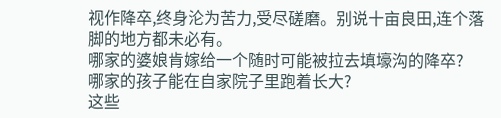视作降卒,终身沦为苦力,受尽磋磨。别说十亩良田,连个落脚的地方都未必有。
哪家的婆娘肯嫁给一个随时可能被拉去填壕沟的降卒?
哪家的孩子能在自家院子里跑着长大?
这些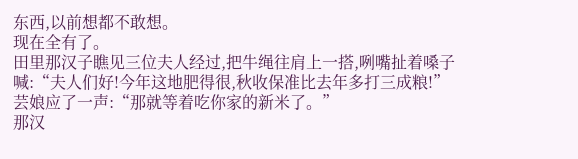东西,以前想都不敢想。
现在全有了。
田里那汉子瞧见三位夫人经过,把牛绳往肩上一搭,咧嘴扯着嗓子喊:“夫人们好!今年这地肥得很,秋收保准比去年多打三成粮!”
芸娘应了一声:“那就等着吃你家的新米了。”
那汉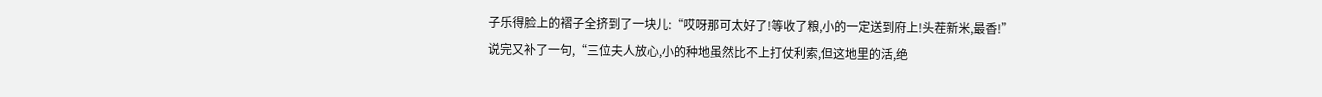子乐得脸上的褶子全挤到了一块儿:“哎呀那可太好了!等收了粮,小的一定送到府上!头茬新米,最香!”
说完又补了一句,“三位夫人放心,小的种地虽然比不上打仗利索,但这地里的活,绝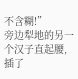不含糊!”
旁边犁地的另一个汉子直起腰,插了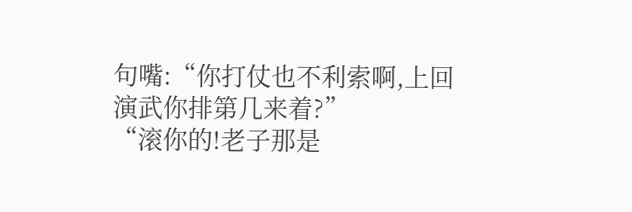句嘴:“你打仗也不利索啊,上回演武你排第几来着?”
“滚你的!老子那是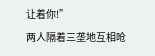让着你!”
两人隔着三垄地互相呛